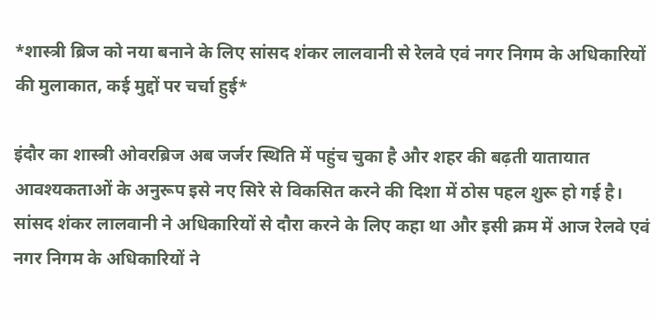*शास्त्री ब्रिज को नया बनाने के लिए सांसद शंकर लालवानी से रेलवे एवं नगर निगम के अधिकारियों की मुलाकात, कई मुद्दों पर चर्चा हुई*

इंदौर का शास्त्री ओवरब्रिज अब जर्जर स्थिति में पहुंच चुका है और शहर की बढ़ती यातायात आवश्यकताओं के अनुरूप इसे नए सिरे से विकसित करने की दिशा में ठोस पहल शुरू हो गई है। सांसद शंकर लालवानी ने अधिकारियों से दौरा करने के लिए कहा था और इसी क्रम में आज रेलवे एवं नगर निगम के अधिकारियों ने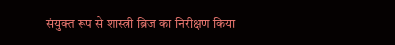संयुक्त रूप से शास्त्री ब्रिज का निरीक्षण किया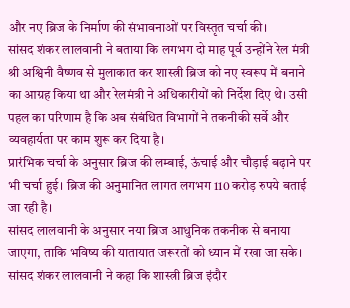और नए ब्रिज के निर्माण की संभावनाओं पर विस्तृत चर्चा की।
सांसद शंकर लालवानी ने बताया कि लगभग दो माह पूर्व उन्होंने रेल मंत्री श्री अश्विनी वैष्णव से मुलाकात कर शास्त्री ब्रिज को नए स्वरूप में बनाने का आग्रह किया था और रेलमंत्री ने अधिकारीयों को निर्देश दिए थे। उसी पहल का परिणाम है कि अब संबंधित विभागों ने तकनीकी सर्वे और व्यवहार्यता पर काम शुरू कर दिया है।
प्रारंभिक चर्चा के अनुसार ब्रिज की लम्बाई, ऊंचाई और चौड़ाई बढ़ाने पर भी चर्चा हुई। ब्रिज की अनुमानित लागत लगभग 110 करोड़ रुपये बताई जा रही है।
सांसद लालवानी के अनुसार नया ब्रिज आधुनिक तकनीक से बनाया जाएगा, ताकि भविष्य की यातायात जरूरतों को ध्यान में रखा जा सके।
सांसद शंकर लालवानी ने कहा कि शास्त्री ब्रिज इंदौर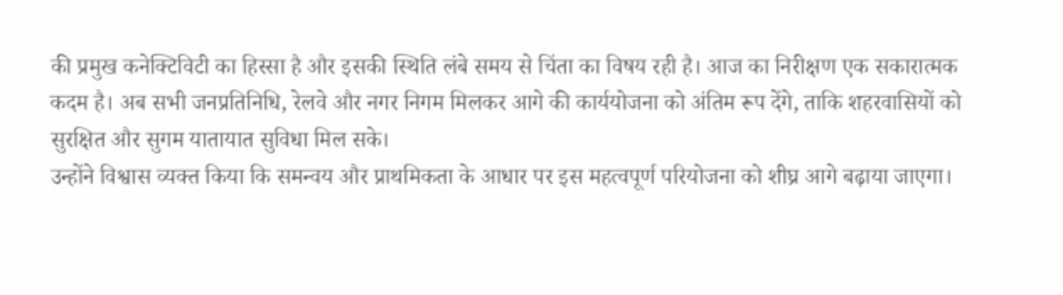की प्रमुख कनेक्टिविटी का हिस्सा है और इसकी स्थिति लंबे समय से चिंता का विषय रही है। आज का निरीक्षण एक सकारात्मक कदम है। अब सभी जनप्रतिनिधि, रेलवे और नगर निगम मिलकर आगे की कार्ययोजना को अंतिम रूप देंगे, ताकि शहरवासियों को सुरक्षित और सुगम यातायात सुविधा मिल सके।
उन्होंने विश्वास व्यक्त किया कि समन्वय और प्राथमिकता के आधार पर इस महत्वपूर्ण परियोजना को शीघ्र आगे बढ़ाया जाएगा।